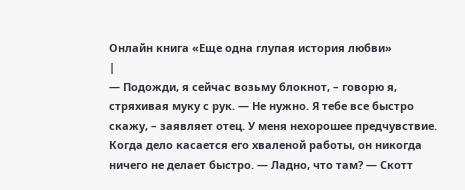Онлайн книга «Еще одна глупая история любви»
|
— Подожди, я сейчас возьму блокнот, – говорю я, стряхивая муку с рук. — Не нужно. Я тебе все быстро скажу, – заявляет отец. У меня нехорошее предчувствие. Когда дело касается его хваленой работы, он никогда ничего не делает быстро. — Ладно, что там? — Скотт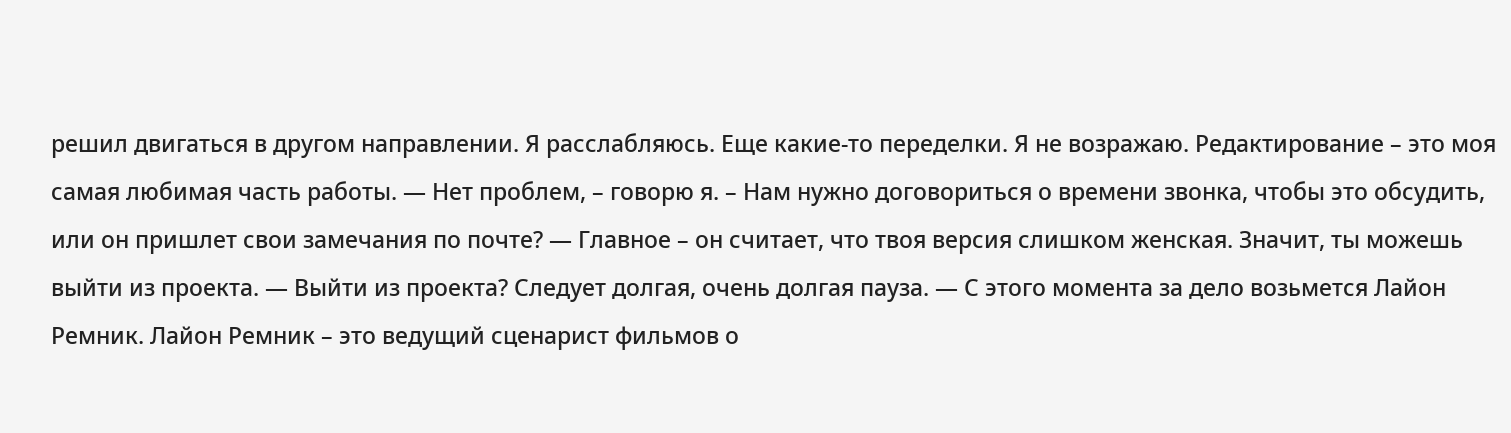решил двигаться в другом направлении. Я расслабляюсь. Еще какие-то переделки. Я не возражаю. Редактирование – это моя самая любимая часть работы. — Нет проблем, – говорю я. – Нам нужно договориться о времени звонка, чтобы это обсудить, или он пришлет свои замечания по почте? — Главное – он считает, что твоя версия слишком женская. Значит, ты можешь выйти из проекта. — Выйти из проекта? Следует долгая, очень долгая пауза. — С этого момента за дело возьмется Лайон Ремник. Лайон Ремник – это ведущий сценарист фильмов о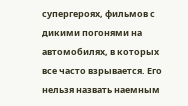супергероях, фильмов с дикими погонями на автомобилях, в которых все часто взрывается. Его нельзя назвать наемным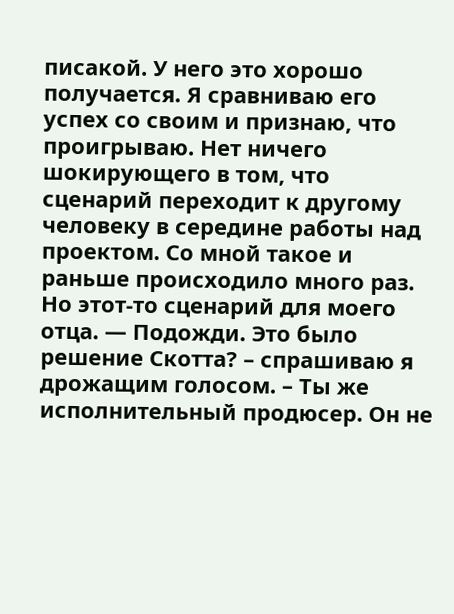писакой. У него это хорошо получается. Я сравниваю его успех со своим и признаю, что проигрываю. Нет ничего шокирующего в том, что сценарий переходит к другому человеку в середине работы над проектом. Со мной такое и раньше происходило много раз. Но этот-то сценарий для моего отца. — Подожди. Это было решение Скотта? – спрашиваю я дрожащим голосом. – Ты же исполнительный продюсер. Он не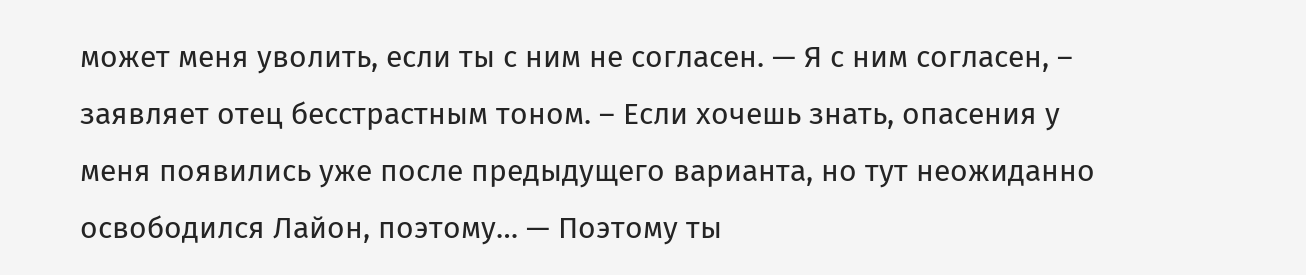может меня уволить, если ты с ним не согласен. — Я с ним согласен, – заявляет отец бесстрастным тоном. – Если хочешь знать, опасения у меня появились уже после предыдущего варианта, но тут неожиданно освободился Лайон, поэтому… — Поэтому ты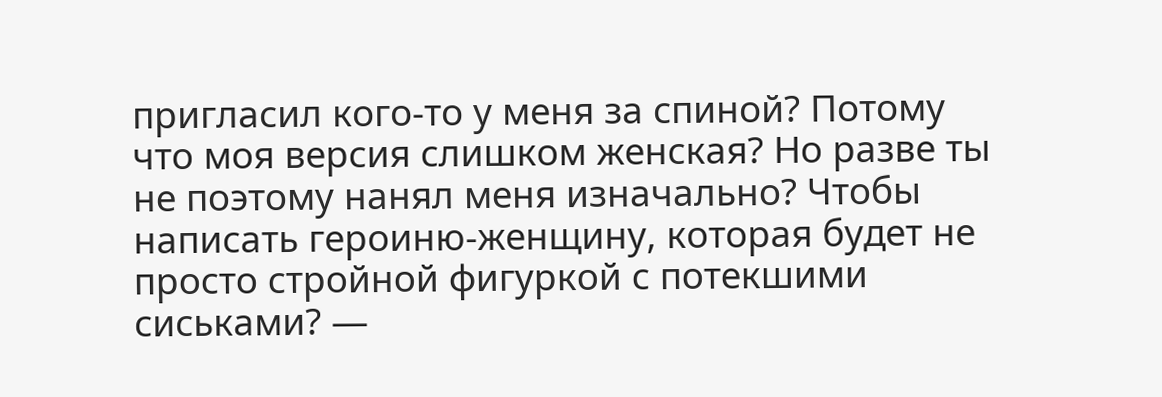пригласил кого-то у меня за спиной? Потому что моя версия слишком женская? Но разве ты не поэтому нанял меня изначально? Чтобы написать героиню-женщину, которая будет не просто стройной фигуркой с потекшими сиськами? —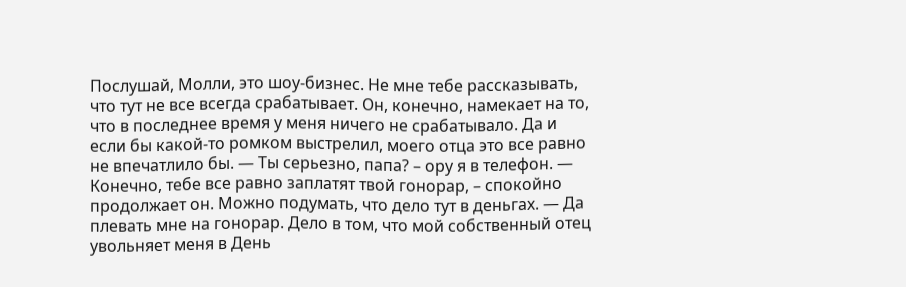Послушай, Молли, это шоу-бизнес. Не мне тебе рассказывать, что тут не все всегда срабатывает. Он, конечно, намекает на то, что в последнее время у меня ничего не срабатывало. Да и если бы какой-то ромком выстрелил, моего отца это все равно не впечатлило бы. — Ты серьезно, папа? – ору я в телефон. — Конечно, тебе все равно заплатят твой гонорар, – спокойно продолжает он. Можно подумать, что дело тут в деньгах. — Да плевать мне на гонорар. Дело в том, что мой собственный отец увольняет меня в День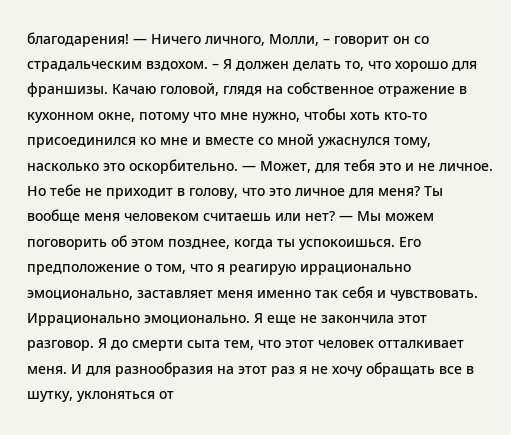благодарения! — Ничего личного, Молли, – говорит он со страдальческим вздохом. – Я должен делать то, что хорошо для франшизы. Качаю головой, глядя на собственное отражение в кухонном окне, потому что мне нужно, чтобы хоть кто-то присоединился ко мне и вместе со мной ужаснулся тому, насколько это оскорбительно. — Может, для тебя это и не личное. Но тебе не приходит в голову, что это личное для меня? Ты вообще меня человеком считаешь или нет? — Мы можем поговорить об этом позднее, когда ты успокоишься. Его предположение о том, что я реагирую иррационально эмоционально, заставляет меня именно так себя и чувствовать. Иррационально эмоционально. Я еще не закончила этот разговор. Я до смерти сыта тем, что этот человек отталкивает меня. И для разнообразия на этот раз я не хочу обращать все в шутку, уклоняться от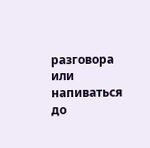разговора или напиваться до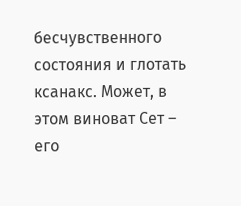бесчувственного состояния и глотать ксанакс. Может, в этом виноват Сет – его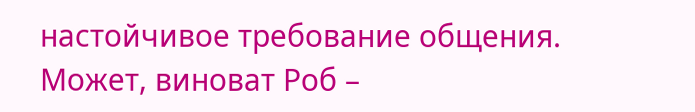настойчивое требование общения. Может, виноват Роб –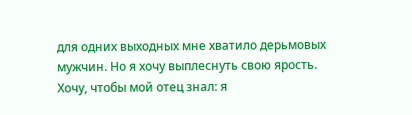для одних выходных мне хватило дерьмовых мужчин. Но я хочу выплеснуть свою ярость. Хочу, чтобы мой отец знал: я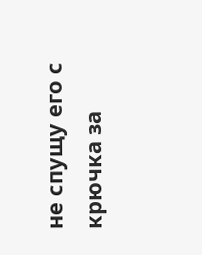не спущу его с крючка за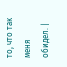то, что так меня обидел. |